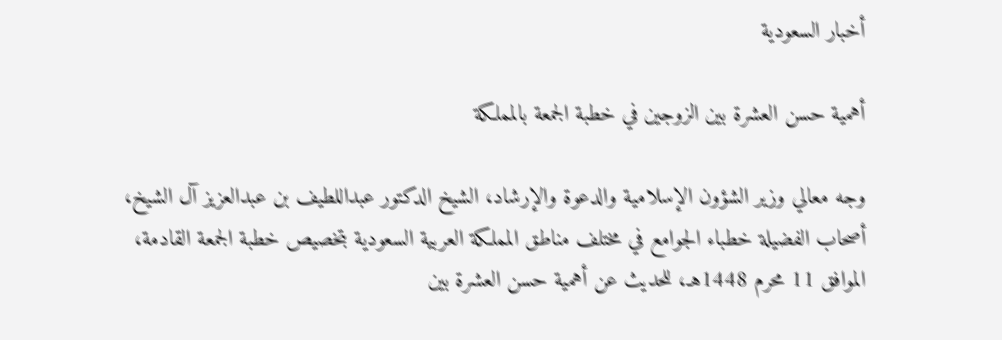أخبار السعودية

أهمية حسن العشرة بين الزوجين في خطبة الجمعة بالمملكة

وجه معالي وزير الشؤون الإسلامية والدعوة والإرشاد، الشيخ الدكتور عبداللطيف بن عبدالعزيز آل الشيخ، أصحاب الفضيلة خطباء الجوامع في مختلف مناطق المملكة العربية السعودية بتخصيص خطبة الجمعة القادمة، الموافق 11 محرم 1448هـ، للحديث عن أهمية حسن العشرة بين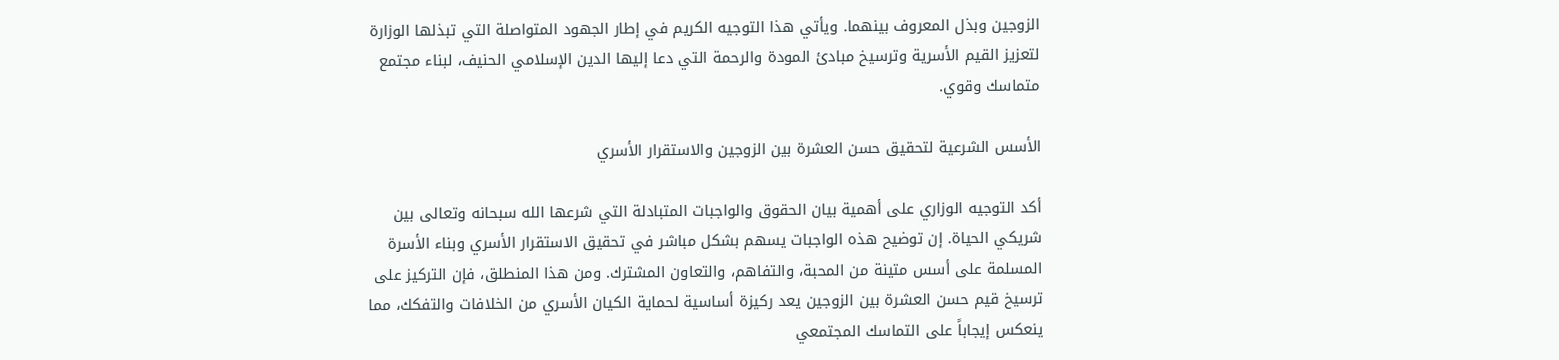الزوجين وبذل المعروف بينهما. ويأتي هذا التوجيه الكريم في إطار الجهود المتواصلة التي تبذلها الوزارة لتعزيز القيم الأسرية وترسيخ مبادئ المودة والرحمة التي دعا إليها الدين الإسلامي الحنيف، لبناء مجتمع متماسك وقوي.

الأسس الشرعية لتحقيق حسن العشرة بين الزوجين والاستقرار الأسري

أكد التوجيه الوزاري على أهمية بيان الحقوق والواجبات المتبادلة التي شرعها الله سبحانه وتعالى بين شريكي الحياة. إن توضيح هذه الواجبات يسهم بشكل مباشر في تحقيق الاستقرار الأسري وبناء الأسرة المسلمة على أسس متينة من المحبة، والتفاهم، والتعاون المشترك. ومن هذا المنطلق، فإن التركيز على ترسيخ قيم حسن العشرة بين الزوجين يعد ركيزة أساسية لحماية الكيان الأسري من الخلافات والتفكك، مما ينعكس إيجاباً على التماسك المجتمعي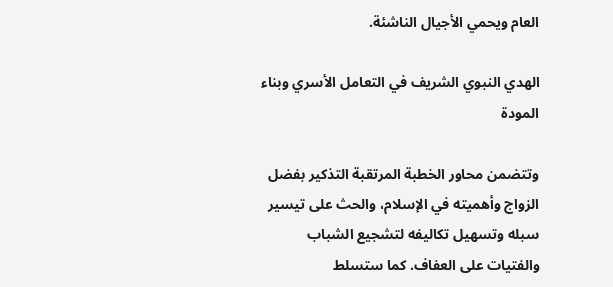العام ويحمي الأجيال الناشئة.

الهدي النبوي الشريف في التعامل الأسري وبناء المودة

وتتضمن محاور الخطبة المرتقبة التذكير بفضل الزواج وأهميته في الإسلام، والحث على تيسير سبله وتسهيل تكاليفه لتشجيع الشباب والفتيات على العفاف. كما ستسلط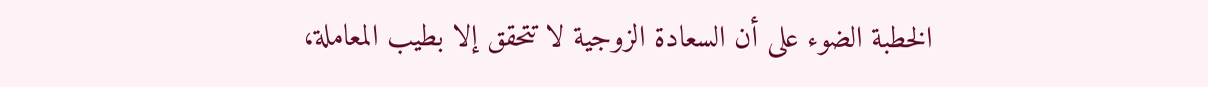الخطبة الضوء على أن السعادة الزوجية لا تتحقق إلا بطيب المعاملة،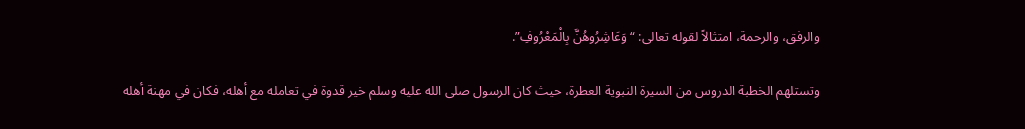والرفق، والرحمة، امتثالاً لقوله تعالى: “وَعَاشِرُوهُنَّ بِالْمَعْرُوفِ”.

وتستلهم الخطبة الدروس من السيرة النبوية العطرة، حيث كان الرسول صلى الله عليه وسلم خير قدوة في تعامله مع أهله، فكان في مهنة أهله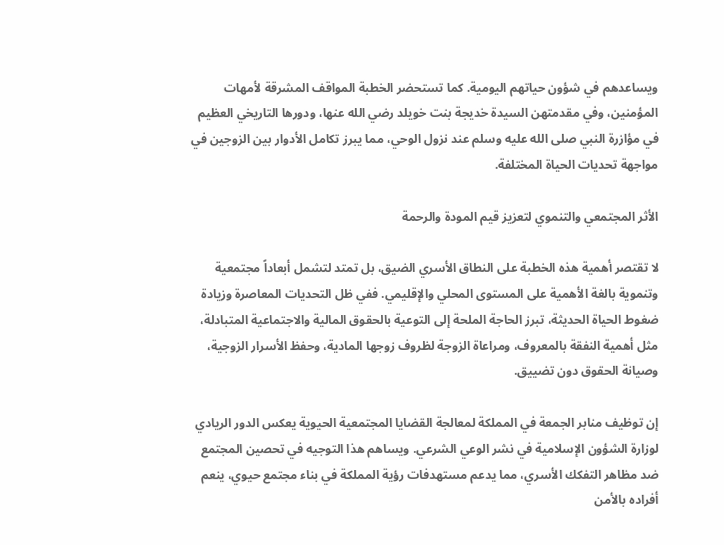ويساعدهم في شؤون حياتهم اليومية. كما تستحضر الخطبة المواقف المشرقة لأمهات المؤمنين، وفي مقدمتهن السيدة خديجة بنت خويلد رضي الله عنها، ودورها التاريخي العظيم في مؤازرة النبي صلى الله عليه وسلم عند نزول الوحي، مما يبرز تكامل الأدوار بين الزوجين في مواجهة تحديات الحياة المختلفة.

الأثر المجتمعي والتنموي لتعزيز قيم المودة والرحمة

لا تقتصر أهمية هذه الخطبة على النطاق الأسري الضيق، بل تمتد لتشمل أبعاداً مجتمعية وتنموية بالغة الأهمية على المستوى المحلي والإقليمي. ففي ظل التحديات المعاصرة وزيادة ضغوط الحياة الحديثة، تبرز الحاجة الملحة إلى التوعية بالحقوق المالية والاجتماعية المتبادلة، مثل أهمية النفقة بالمعروف، ومراعاة الزوجة لظروف زوجها المادية، وحفظ الأسرار الزوجية، وصيانة الحقوق دون تضييق.

إن توظيف منابر الجمعة في المملكة لمعالجة القضايا المجتمعية الحيوية يعكس الدور الريادي لوزارة الشؤون الإسلامية في نشر الوعي الشرعي. ويساهم هذا التوجيه في تحصين المجتمع ضد مظاهر التفكك الأسري، مما يدعم مستهدفات رؤية المملكة في بناء مجتمع حيوي، ينعم أفراده بالأمن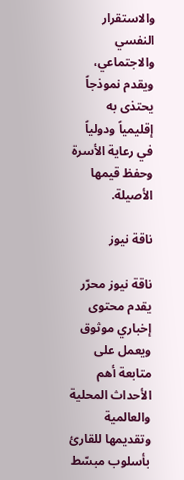والاستقرار النفسي والاجتماعي، ويقدم نموذجاً يحتذى به إقليمياً ودولياً في رعاية الأسرة وحفظ قيمها الأصيلة.

ناقة نيوز

ناقة نيوز محرّر يقدم محتوى إخباري موثوق ويعمل على متابعة أهم الأحداث المحلية والعالمية وتقديمها للقارئ بأسلوب مبسّط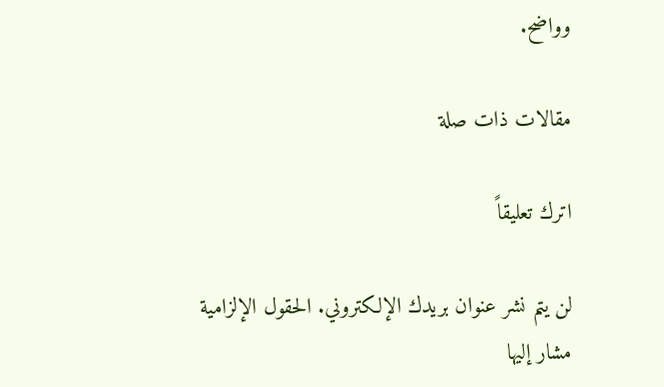وواضح.

مقالات ذات صلة

اترك تعليقاً

لن يتم نشر عنوان بريدك الإلكتروني. الحقول الإلزامية مشار إليها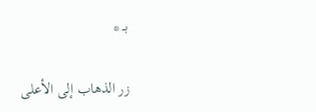بـ *

زر الذهاب إلى الأعلى